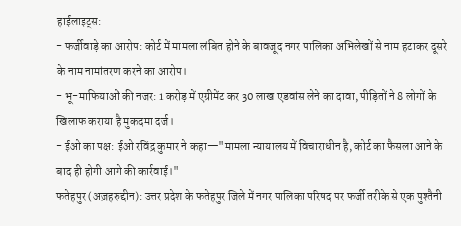हाईलाइट्स:
- फर्जीवाड़े का आरोप: कोर्ट में मामला लंबित होने के बावजूद नगर पालिका अभिलेखों से नाम हटाकर दूसरे के नाम नामांतरण करने का आरोप।
- भू-माफियाओं की नजर: 1 करोड़ में एग्रीमेंट कर 30 लाख एडवांस लेने का दावा, पीड़ितों ने 8 लोगों के खिलाफ कराया है मुकदमा दर्ज।
- ईओ का पक्ष: ईओ रविंद्र कुमार ने कहा—"मामला न्यायालय में विचाराधीन है, कोर्ट का फैसला आने के बाद ही होगी आगे की कार्रवाई।"
फतेहपुर (अज़हरुद्दीन): उत्तर प्रदेश के फतेहपुर जिले में नगर पालिका परिषद पर फर्जी तरीके से एक पुश्तैनी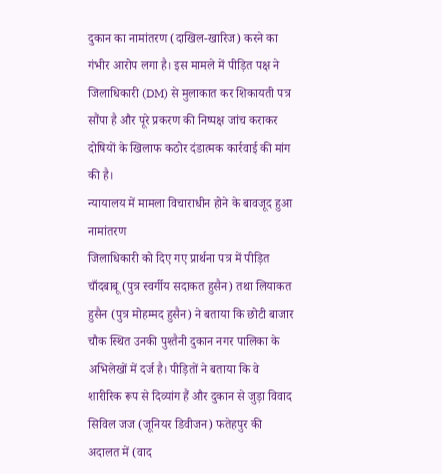दुकान का नामांतरण (दाखिल-खारिज) करने का गंभीर आरोप लगा है। इस मामले में पीड़ित पक्ष ने जिलाधिकारी (DM) से मुलाकात कर शिकायती पत्र सौंपा है और पूरे प्रकरण की निष्पक्ष जांच कराकर दोषियों के खिलाफ कठोर दंडात्मक कार्रवाई की मांग की है।
न्यायालय में मामला विचाराधीन होने के बावजूद हुआ नामांतरण
जिलाधिकारी को दिए गए प्रार्थना पत्र में पीड़ित चाँदबाबू (पुत्र स्वर्गीय सदाकत हुसैन) तथा लियाकत हुसैन (पुत्र मोहम्मद हुसैन) ने बताया कि छोटी बाजार चौक स्थित उनकी पुश्तैनी दुकान नगर पालिका के अभिलेखों में दर्ज है। पीड़ितों ने बताया कि वे शारीरिक रूप से दिव्यांग हैं और दुकान से जुड़ा विवाद सिविल जज (जूनियर डिवीजन) फतेहपुर की अदालत में (वाद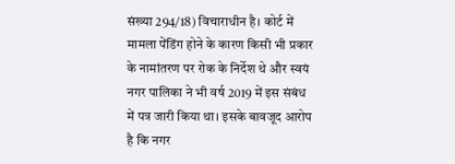संख्या 294/18) विचाराधीन है। कोर्ट में मामला पेंडिंग होने के कारण किसी भी प्रकार के नामांतरण पर रोक के निर्देश थे और स्वयं नगर पालिका ने भी वर्ष 2019 में इस संबंध में पत्र जारी किया था। इसके बावजूद आरोप है कि नगर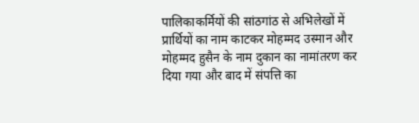पालिकाकर्मियों की सांठगांठ से अभिलेखों में प्रार्थियों का नाम काटकर मोहम्मद उस्मान और मोहम्मद हुसैन के नाम दुकान का नामांतरण कर दिया गया और बाद में संपत्ति का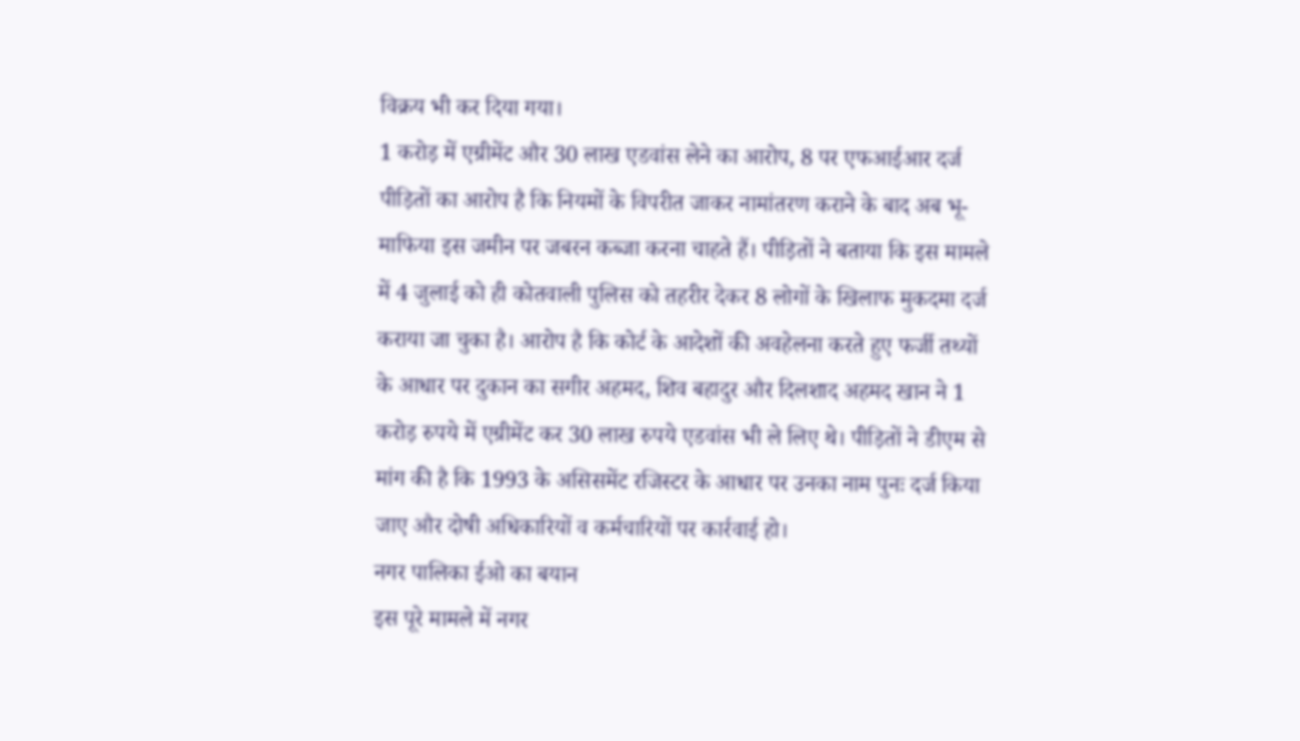विक्रय भी कर दिया गया।
1 करोड़ में एग्रीमेंट और 30 लाख एडवांस लेने का आरोप, 8 पर एफआईआर दर्ज
पीड़ितों का आरोप है कि नियमों के विपरीत जाकर नामांतरण कराने के बाद अब भू-माफिया इस जमीन पर जबरन कब्जा करना चाहते हैं। पीड़ितों ने बताया कि इस मामले में 4 जुलाई को ही कोतवाली पुलिस को तहरीर देकर 8 लोगों के खिलाफ मुकदमा दर्ज कराया जा चुका है। आरोप है कि कोर्ट के आदेशों की अवहेलना करते हुए फर्जी तथ्यों के आधार पर दुकान का सगीर अहमद, शिव बहादुर और दिलशाद अहमद खान ने 1 करोड़ रुपये में एग्रीमेंट कर 30 लाख रुपये एडवांस भी ले लिए थे। पीड़ितों ने डीएम से मांग की है कि 1993 के असिसमेंट रजिस्टर के आधार पर उनका नाम पुनः दर्ज किया जाए और दोषी अधिकारियों व कर्मचारियों पर कार्रवाई हो।
नगर पालिका ईओ का बयान
इस पूरे मामले में नगर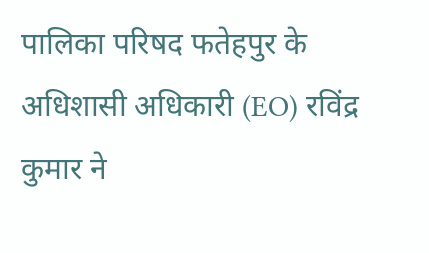पालिका परिषद फतेहपुर के अधिशासी अधिकारी (EO) रविंद्र कुमार ने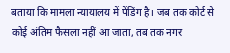बताया कि मामला न्यायालय में पेंडिंग है। जब तक कोर्ट से कोई अंतिम फैसला नहीं आ जाता, तब तक नगर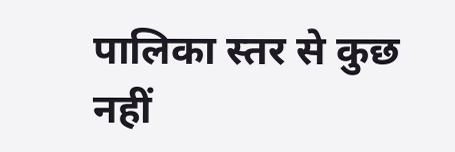पालिका स्तर से कुछ नहीं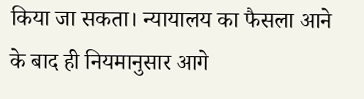किया जा सकता। न्यायालय का फैसला आने के बाद ही नियमानुसार आगे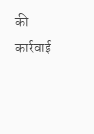की कार्रवाई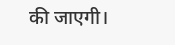की जाएगी।